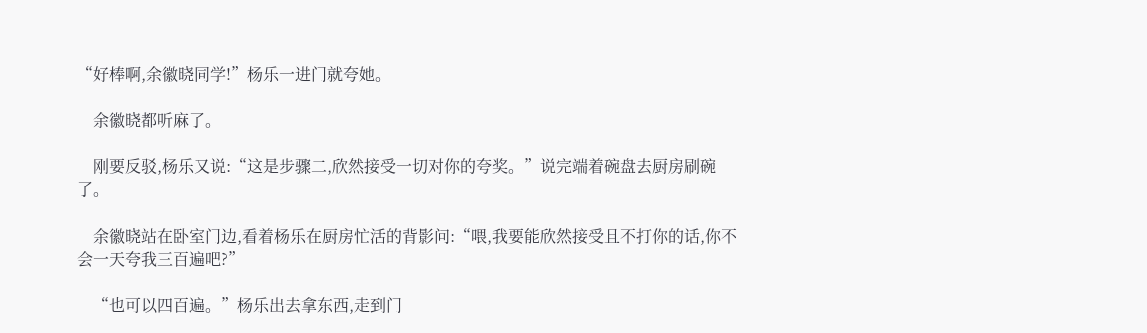“好棒啊,余徽晓同学!”杨乐一进门就夸她。

    余徽晓都听麻了。

    刚要反驳,杨乐又说:“这是步骤二,欣然接受一切对你的夸奖。”说完端着碗盘去厨房刷碗了。

    余徽晓站在卧室门边,看着杨乐在厨房忙活的背影问:“喂,我要能欣然接受且不打你的话,你不会一天夸我三百遍吧?”

    “也可以四百遍。”杨乐出去拿东西,走到门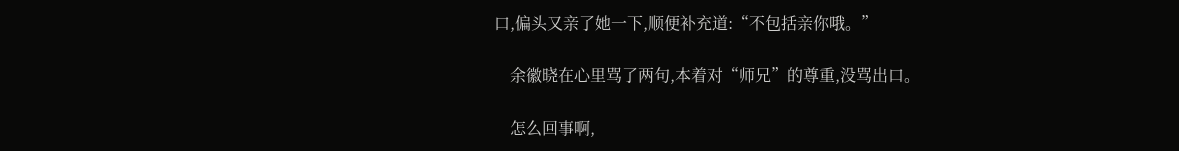口,偏头又亲了她一下,顺便补充道:“不包括亲你哦。”

    余徽晓在心里骂了两句,本着对“师兄”的尊重,没骂出口。

    怎么回事啊,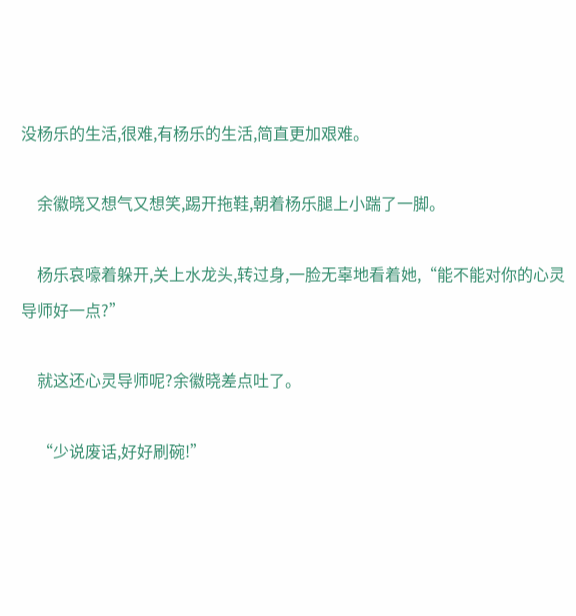没杨乐的生活,很难,有杨乐的生活,简直更加艰难。

    余徽晓又想气又想笑,踢开拖鞋,朝着杨乐腿上小踹了一脚。

    杨乐哀嚎着躲开,关上水龙头,转过身,一脸无辜地看着她,“能不能对你的心灵导师好一点?”

    就这还心灵导师呢?余徽晓差点吐了。

    “少说废话,好好刷碗!”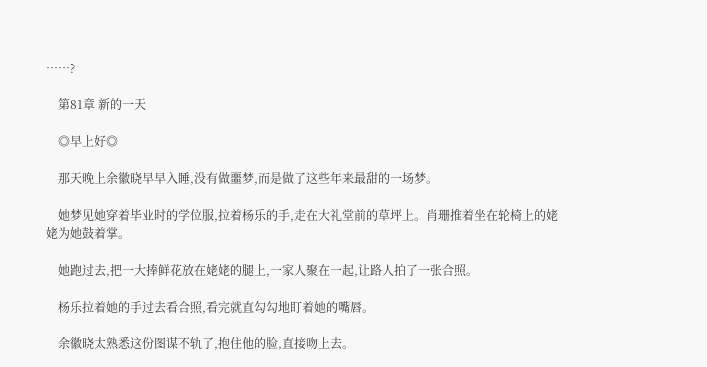……?

    第81章 新的一天

    ◎早上好◎

    那天晚上余徽晓早早入睡,没有做噩梦,而是做了这些年来最甜的一场梦。

    她梦见她穿着毕业时的学位服,拉着杨乐的手,走在大礼堂前的草坪上。肖珊推着坐在轮椅上的姥姥为她鼓着掌。

    她跑过去,把一大捧鲜花放在姥姥的腿上,一家人聚在一起,让路人拍了一张合照。

    杨乐拉着她的手过去看合照,看完就直勾勾地盯着她的嘴唇。

    余徽晓太熟悉这份图谋不轨了,抱住他的脸,直接吻上去。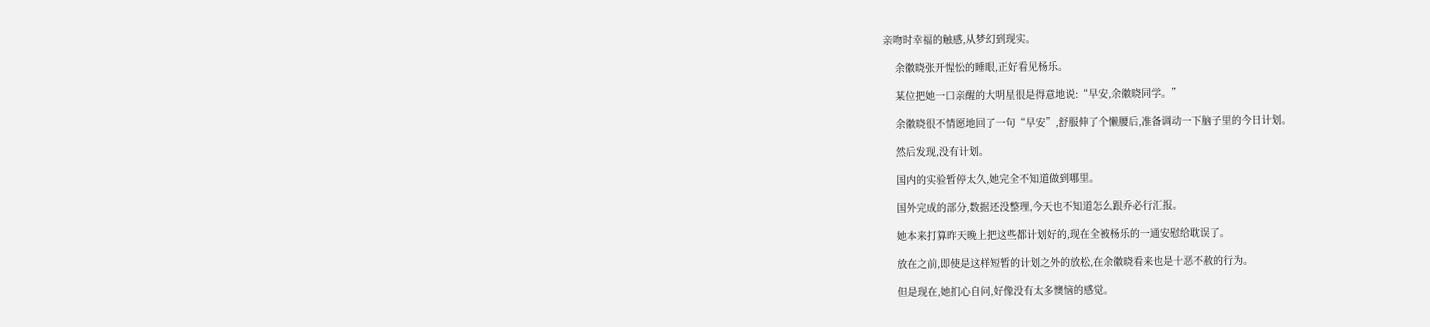亲吻时幸福的触感,从梦幻到现实。

    余徽晓张开惺忪的睡眼,正好看见杨乐。

    某位把她一口亲醒的大明星很是得意地说:“早安,余徽晓同学。”

    余徽晓很不情愿地回了一句“早安”,舒服伸了个懒腰后,准备调动一下脑子里的今日计划。

    然后发现,没有计划。

    国内的实验暂停太久,她完全不知道做到哪里。

    国外完成的部分,数据还没整理,今天也不知道怎么跟乔必行汇报。

    她本来打算昨天晚上把这些都计划好的,现在全被杨乐的一通安慰给耽误了。

    放在之前,即使是这样短暂的计划之外的放松,在余徽晓看来也是十恶不赦的行为。

    但是现在,她扪心自问,好像没有太多懊恼的感觉。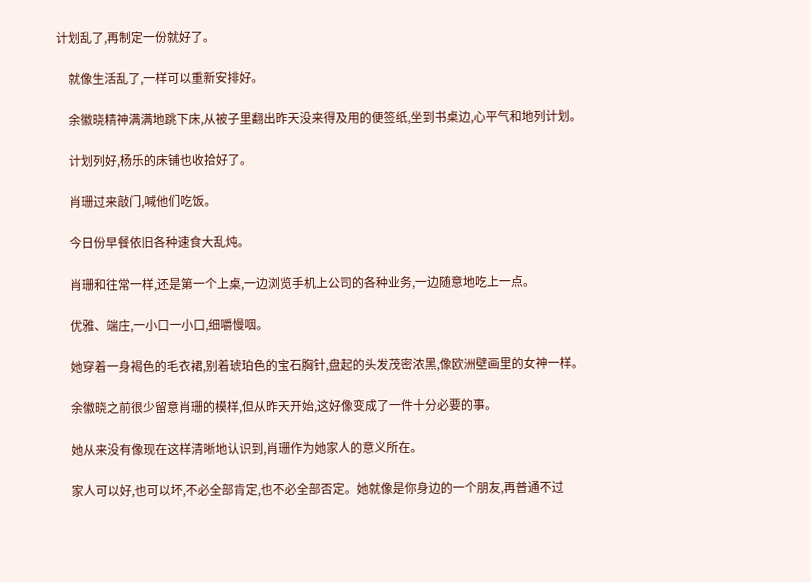计划乱了,再制定一份就好了。

    就像生活乱了,一样可以重新安排好。

    余徽晓精神满满地跳下床,从被子里翻出昨天没来得及用的便签纸,坐到书桌边,心平气和地列计划。

    计划列好,杨乐的床铺也收拾好了。

    肖珊过来敲门,喊他们吃饭。

    今日份早餐依旧各种速食大乱炖。

    肖珊和往常一样,还是第一个上桌,一边浏览手机上公司的各种业务,一边随意地吃上一点。

    优雅、端庄,一小口一小口,细嚼慢咽。

    她穿着一身褐色的毛衣裙,别着琥珀色的宝石胸针,盘起的头发茂密浓黑,像欧洲壁画里的女神一样。

    余徽晓之前很少留意肖珊的模样,但从昨天开始,这好像变成了一件十分必要的事。

    她从来没有像现在这样清晰地认识到,肖珊作为她家人的意义所在。

    家人可以好,也可以坏,不必全部肯定,也不必全部否定。她就像是你身边的一个朋友,再普通不过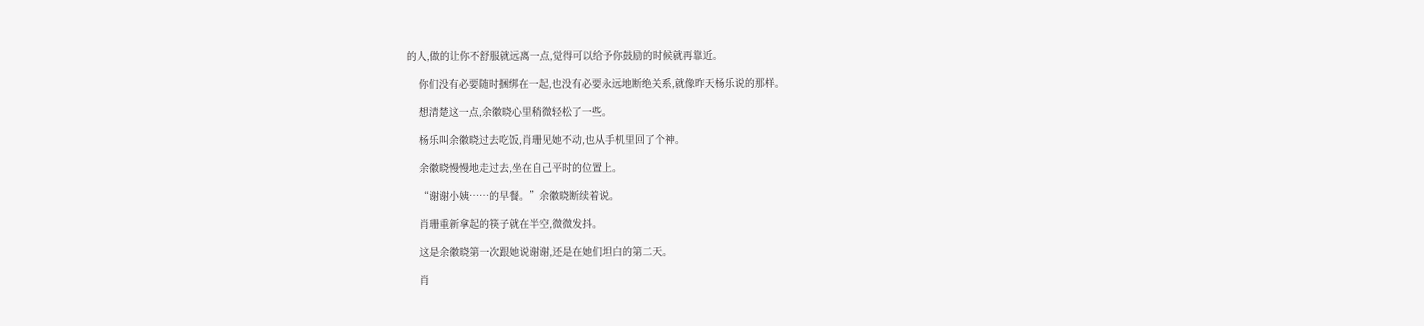的人,做的让你不舒服就远离一点,觉得可以给予你鼓励的时候就再靠近。

    你们没有必要随时捆绑在一起,也没有必要永远地断绝关系,就像昨天杨乐说的那样。

    想清楚这一点,余徽晓心里稍微轻松了一些。

    杨乐叫余徽晓过去吃饭,肖珊见她不动,也从手机里回了个神。

    余徽晓慢慢地走过去,坐在自己平时的位置上。

    “谢谢小姨……的早餐。”余徽晓断续着说。

    肖珊重新拿起的筷子就在半空,微微发抖。

    这是余徽晓第一次跟她说谢谢,还是在她们坦白的第二天。

    肖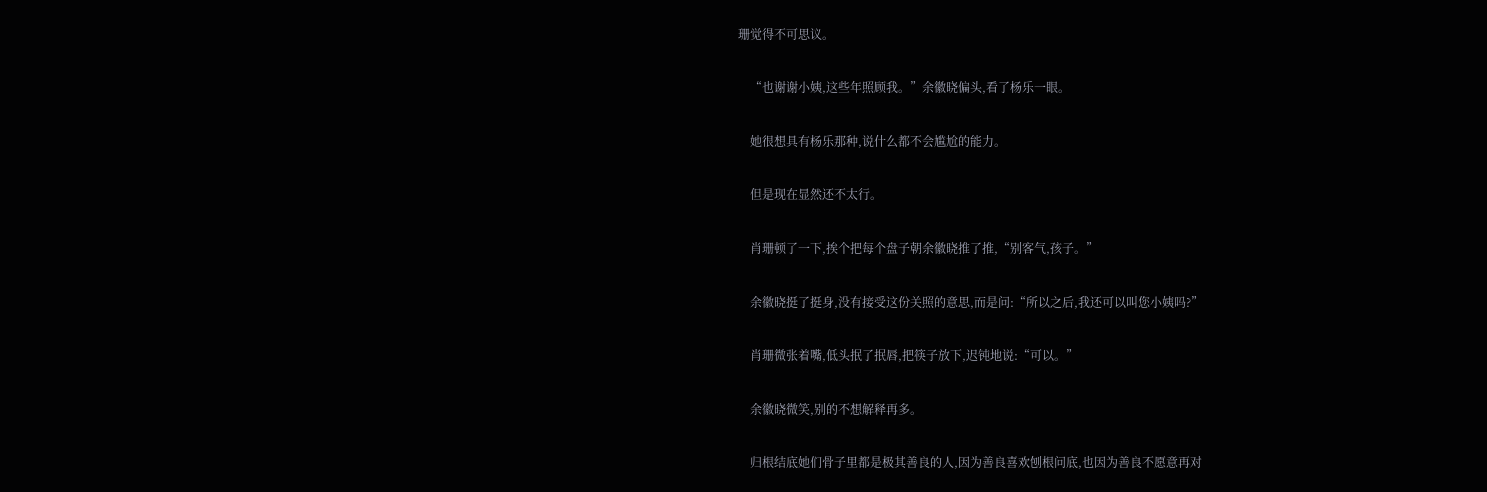珊觉得不可思议。

    “也谢谢小姨,这些年照顾我。”余徽晓偏头,看了杨乐一眼。

    她很想具有杨乐那种,说什么都不会尴尬的能力。

    但是现在显然还不太行。

    肖珊顿了一下,挨个把每个盘子朝余徽晓推了推,“别客气,孩子。”

    余徽晓挺了挺身,没有接受这份关照的意思,而是问:“所以之后,我还可以叫您小姨吗?”

    肖珊微张着嘴,低头抿了抿唇,把筷子放下,迟钝地说:“可以。”

    余徽晓微笑,别的不想解释再多。

    归根结底她们骨子里都是极其善良的人,因为善良喜欢刨根问底,也因为善良不愿意再对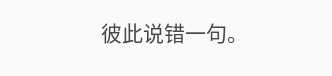彼此说错一句。